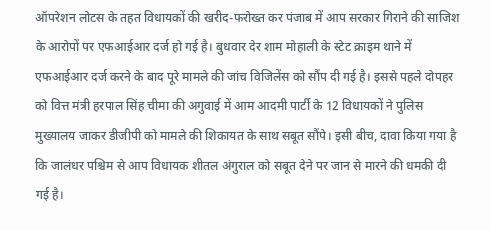ऑपरेशन लोटस के तहत विधायकों की खरीद-फरोख्त कर पंजाब में आप सरकार गिराने की साजिश के आरोपों पर एफआईआर दर्ज हो गई है। बुधवार देर शाम मोहाली के स्टेट क्राइम थाने में एफआईआर दर्ज करने के बाद पूरे मामले की जांच विजिलेंस को सौंप दी गई है। इससे पहले दोपहर को वित्त मंत्री हरपाल सिंह चीमा की अगुवाई में आम आदमी पार्टी के 12 विधायकों ने पुलिस मुख्यालय जाकर डीजीपी को मामले की शिकायत के साथ सबूत सौंपे। इसी बीच, दावा किया गया है कि जालंधर पश्चिम से आप विधायक शीतल अंगुराल को सबूत देने पर जान से मारने की धमकी दी गई है।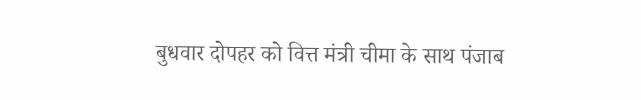बुधवार दोपहर को वित्त मंत्री चीमा के साथ पंजाब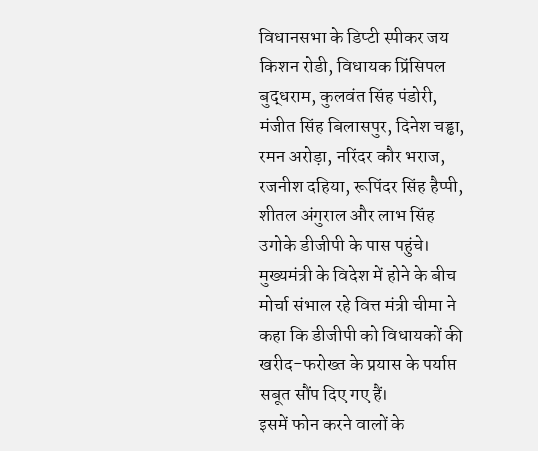विधानसभा के डिप्टी स्पीकर जय किशन रोडी, विधायक प्रिंसिपल बुद्धराम, कुलवंत सिंह पंडोरी, मंजीत सिंह बिलासपुर, दिनेश चड्ढा, रमन अरोड़ा, नरिंदर कौर भराज, रजनीश दहिया, रूपिंदर सिंह हैप्पी, शीतल अंगुराल और लाभ सिंह उगोके डीजीपी के पास पहुंचे। मुख्यमंत्री के विदेश में होने के बीच मोर्चा संभाल रहे वित्त मंत्री चीमा ने कहा कि डीजीपी को विधायकों की खरीद-फरोख्त के प्रयास के पर्याप्त सबूत सौंप दिए गए हैं।
इसमें फोन करने वालों के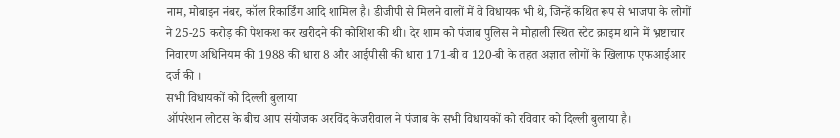नाम, मोबाइन नंबर, कॉल रिकार्डिंग आदि शामिल है। डीजीपी से मिलने वालों में वे विधायक भी थे, जिन्हें कथित रूप से भाजपा के लोगों ने 25-25 करोड़ की पेशकश कर खरीदने की कोशिश की थी। देर शाम को पंजाब पुलिस ने मोहाली स्थित स्टेट क्राइम थाने में भ्रष्टाचार निवारण अधिनियम की 1988 की धारा 8 और आईपीसी की धारा 171-बी व 120-बी के तहत अज्ञात लोगों के खिलाफ एफआईआर दर्ज की ।
सभी विधायकों को दिल्ली बुलाया
ऑपरेशन लोटस के बीच आप संयोजक अरविंद केजरीवाल ने पंजाब के सभी विधायकों को रविवार को दिल्ली बुलाया है।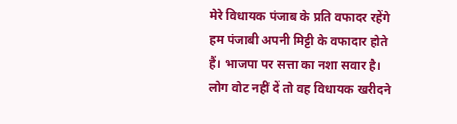मेरे विधायक पंजाब के प्रति वफादर रहेंगे
हम पंजाबी अपनी मिट्टी के वफादार होते हैं। भाजपा पर सत्ता का नशा सवार है। लोग वोट नहीं दें तो वह विधायक खरीदने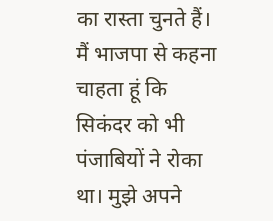का रास्ता चुनते हैं। मैं भाजपा से कहना चाहता हूं कि सिकंदर को भी पंजाबियों ने रोका था। मुझे अपने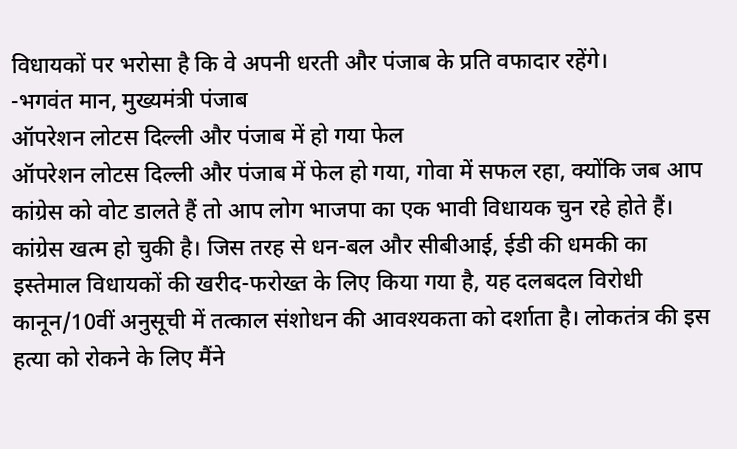विधायकों पर भरोसा है कि वे अपनी धरती और पंजाब के प्रति वफादार रहेंगे।
-भगवंत मान, मुख्यमंत्री पंजाब
ऑपरेशन लोटस दिल्ली और पंजाब में हो गया फेल
ऑपरेशन लोटस दिल्ली और पंजाब में फेल हो गया, गोवा में सफल रहा, क्योंकि जब आप कांग्रेस को वोट डालते हैं तो आप लोग भाजपा का एक भावी विधायक चुन रहे होते हैं। कांग्रेस खत्म हो चुकी है। जिस तरह से धन-बल और सीबीआई, ईडी की धमकी का इस्तेमाल विधायकों की खरीद-फरोख्त के लिए किया गया है, यह दलबदल विरोधी कानून/10वीं अनुसूची में तत्काल संशोधन की आवश्यकता को दर्शाता है। लोकतंत्र की इस हत्या को रोकने के लिए मैंने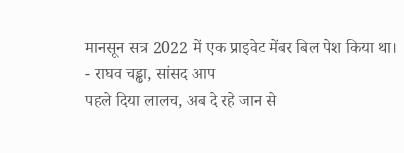मानसून सत्र 2022 में एक प्राइवेट मेंबर बिल पेश किया था।
- राघव चड्ढा, सांसद आप
पहले दिया लालच, अब दे रहे जान से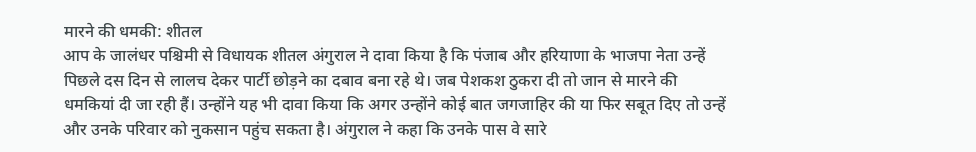मारने की धमकी: शीतल
आप के जालंधर पश्चिमी से विधायक शीतल अंगुराल ने दावा किया है कि पंजाब और हरियाणा के भाजपा नेता उन्हें पिछले दस दिन से लालच देकर पार्टी छोड़ने का दबाव बना रहे थे। जब पेशकश ठुकरा दी तो जान से मारने की धमकियां दी जा रही हैं। उन्होंने यह भी दावा किया कि अगर उन्होंने कोई बात जगजाहिर की या फिर सबूत दिए तो उन्हें और उनके परिवार को नुकसान पहुंच सकता है। अंगुराल ने कहा कि उनके पास वे सारे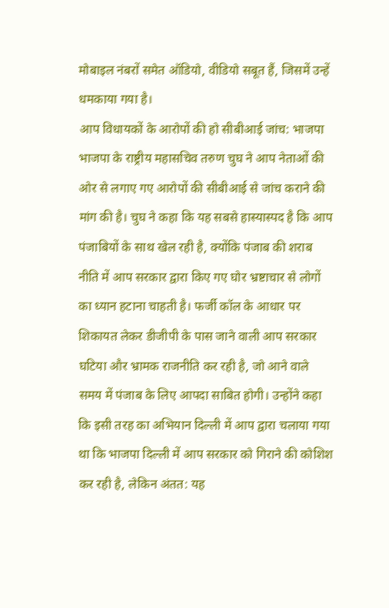मोबाइल नंबरों समेत ऑडियो, वीडियो सबूत हैं, जिसमें उन्हें धमकाया गया है।
आप विधायकों के आरोपों की हो सीबीआई जांच: भाजपा
भाजपा के राष्ट्रीय महासचिव तरुण चुघ ने आप नेताओं की ओर से लगाए गए आरोपों की सीबीआई से जांच कराने की मांग की है। चुघ ने कहा कि यह सबसे हास्यास्पद है कि आप पंजाबियों के साथ खेल रही है, क्योंकि पंजाब की शराब नीति में आप सरकार द्वारा किए गए घोर भ्रष्टाचार से लोगों का ध्यान हटाना चाहती है। फर्जी कॉल के आधार पर शिकायत लेकर डीजीपी के पास जाने वाली आप सरकार घटिया और भ्रामक राजनीति कर रही है, जो आने वाले समय में पंजाब के लिए आपदा साबित होगी। उन्होंने कहा कि इसी तरह का अभियान दिल्ली में आप द्वारा चलाया गया था कि भाजपा दिल्ली में आप सरकार को गिराने की कोशिश कर रही है, लेकिन अंतत: यह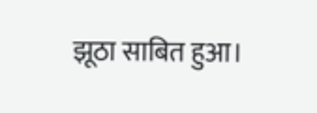झूठा साबित हुआ।